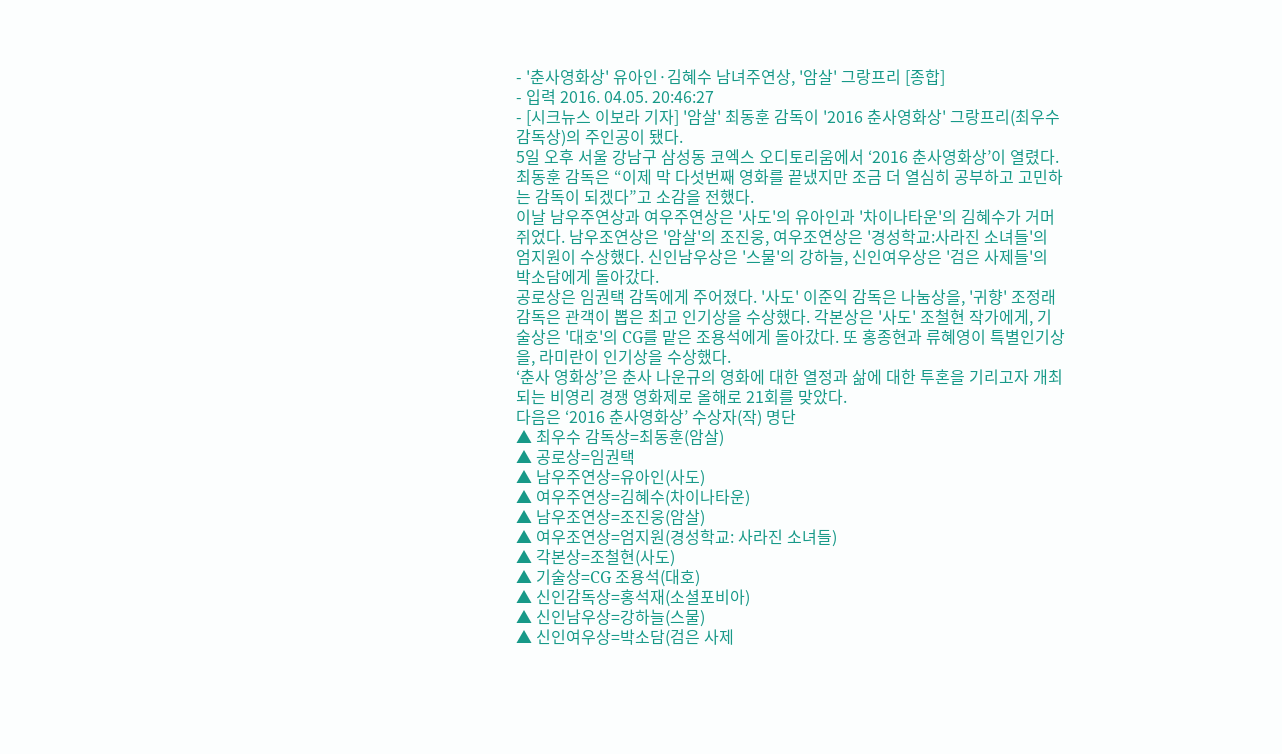- '춘사영화상' 유아인·김혜수 남녀주연상, '암살' 그랑프리 [종합]
- 입력 2016. 04.05. 20:46:27
- [시크뉴스 이보라 기자] '암살' 최동훈 감독이 '2016 춘사영화상' 그랑프리(최우수감독상)의 주인공이 됐다.
5일 오후 서울 강남구 삼성동 코엑스 오디토리움에서 ‘2016 춘사영화상’이 열렸다.
최동훈 감독은 “이제 막 다섯번째 영화를 끝냈지만 조금 더 열심히 공부하고 고민하는 감독이 되겠다”고 소감을 전했다.
이날 남우주연상과 여우주연상은 '사도'의 유아인과 '차이나타운'의 김혜수가 거머쥐었다. 남우조연상은 '암살'의 조진웅, 여우조연상은 '경성학교:사라진 소녀들'의 엄지원이 수상했다. 신인남우상은 '스물'의 강하늘, 신인여우상은 '검은 사제들'의 박소담에게 돌아갔다.
공로상은 임권택 감독에게 주어졌다. '사도' 이준익 감독은 나눔상을, '귀향' 조정래 감독은 관객이 뽑은 최고 인기상을 수상했다. 각본상은 '사도' 조철현 작가에게, 기술상은 '대호'의 CG를 맡은 조용석에게 돌아갔다. 또 홍종현과 류혜영이 특별인기상을, 라미란이 인기상을 수상했다.
‘춘사 영화상’은 춘사 나운규의 영화에 대한 열정과 삶에 대한 투혼을 기리고자 개최되는 비영리 경쟁 영화제로 올해로 21회를 맞았다.
다음은 ‘2016 춘사영화상’ 수상자(작) 명단
▲ 최우수 감독상=최동훈(암살)
▲ 공로상=임권택
▲ 남우주연상=유아인(사도)
▲ 여우주연상=김혜수(차이나타운)
▲ 남우조연상=조진웅(암살)
▲ 여우조연상=엄지원(경성학교: 사라진 소녀들)
▲ 각본상=조철현(사도)
▲ 기술상=CG 조용석(대호)
▲ 신인감독상=홍석재(소셜포비아)
▲ 신인남우상=강하늘(스물)
▲ 신인여우상=박소담(검은 사제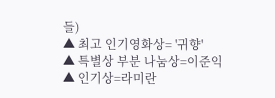들)
▲ 최고 인기영화상= '귀향'
▲ 특별상 부분 나눔상=이준익
▲ 인기상=라미란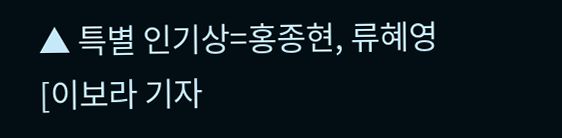▲ 특별 인기상=홍종현, 류혜영
[이보라 기자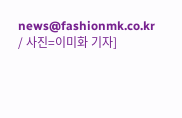news@fashionmk.co.kr / 사진=이미화 기자]